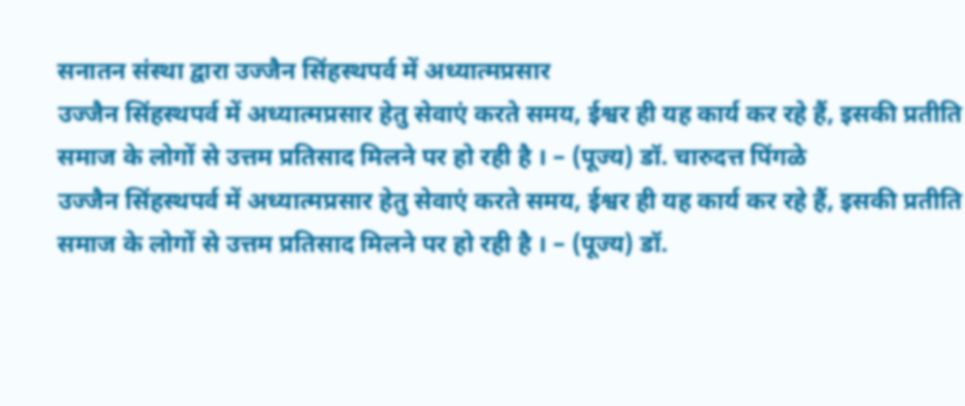सनातन संस्था द्वारा उज्जैन सिंहस्थपर्व में अध्यात्मप्रसार
उज्जैन सिंहस्थपर्व में अध्यात्मप्रसार हेतु सेवाएं करते समय, ईश्वर ही यह कार्य कर रहे हैं, इसकी प्रतीति समाज के लोगों से उत्तम प्रतिसाद मिलने पर हो रही है । – (पूज्य) डॉ. चारुदत्त पिंगळे
उज्जैन सिंहस्थपर्व में अध्यात्मप्रसार हेतु सेवाएं करते समय, ईश्वर ही यह कार्य कर रहे हैं, इसकी प्रतीति समाज के लोगों से उत्तम प्रतिसाद मिलने पर हो रही है । – (पूज्य) डॉ.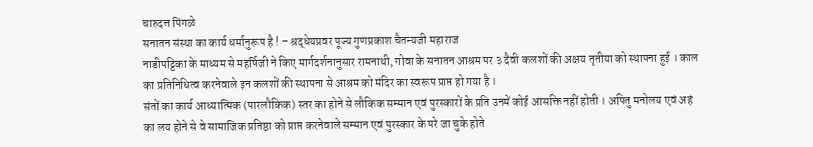चारुदत्त पिंगळे
सनातन संस्था का कार्य धर्मानुरूप है ! – श्रद्धेयप्रवर पूज्य गुणप्रकाश चैतन्यजी महाराज
नाडीपट्टिका के माध्यम से महर्षिजी ने किए मार्गदर्शनानुसार रामनाथी, गोवा के सनातन आश्रम पर ३ दैवी कलशों की अक्षय तृतीया को स्थापना हुई । काल का प्रतिनिधित्व करनेवाले इन कलशों की स्थापना से आश्रम को मंदिर का स्वरूप प्राप्त हो गया है ।
संतों का कार्य आध्यात्मिक (पारलौकिक) स्तर का होने से लौकिक सम्मान एवं पुरस्कारों के प्रति उनमें कोई आसक्ति नहीं होती । अपितु मनोलय एवं अहं का लय होने से वे सामाजिक प्रतिष्ठा को प्राप्त करनेवाले सम्मान एवं पुरस्कार के परे जा चुके होते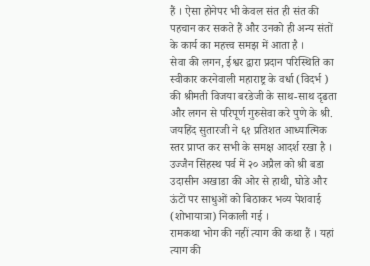हैं । ऐसा होनेपर भी केवल संत ही संत की पहचान कर सकते हैं और उनको ही अन्य संतों के कार्य का महत्त्व समझ में आता है ।
सेवा की लगन, ईश्वर द्वारा प्रदान परिस्थिति का स्वीकार करनेवाली महाराष्ट्र के वर्धा (विदर्भ ) की श्रीमती विजया बरडेजी के साथ-साथ दृढता और लगन से परिपूर्ण गुरुसेवा करे पुणे के श्री. जयहिंद सुतारजी ने ६१ प्रतिशत आध्यात्मिक स्तर प्राप्त कर सभी के समक्ष आदर्श रखा है ।
उज्जैन सिंहस्थ पर्व में २० अप्रैल को श्री बडा उदासीन अखाडा की ओर से हाथी, घोडे और ऊंटों पर साधुओं को बिठाकर भव्य पेशवाई (शोभायात्रा) निकाली गई ।
रामकथा भोग की नहीं त्याग की कथा हैं । यहां त्याग की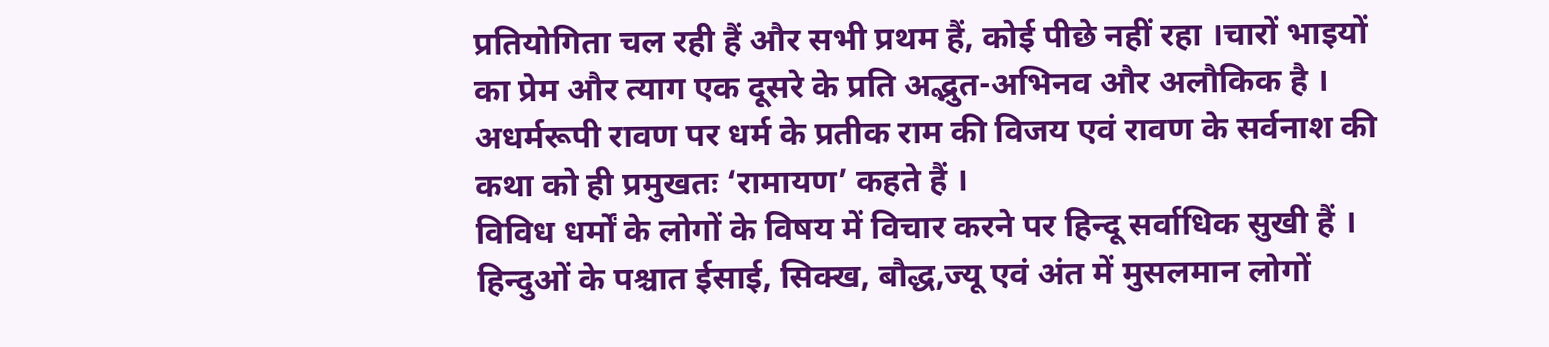प्रतियोगिता चल रही हैं और सभी प्रथम हैं, कोई पीछे नहीं रहा ।चारों भाइयों का प्रेम और त्याग एक दूसरे के प्रति अद्भुत-अभिनव और अलौकिक है ।
अधर्मरूपी रावण पर धर्म के प्रतीक राम की विजय एवं रावण के सर्वनाश की कथा को ही प्रमुखतः ‘रामायण’ कहते हैं ।
विविध धर्मों के लोगों के विषय में विचार करने पर हिन्दू सर्वाधिक सुखी हैं । हिन्दुओं के पश्चात ईसाई, सिक्ख, बौद्ध,ज्यू एवं अंत में मुसलमान लोगों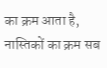का क्रम आता है, नास्तिकों का क्रम सब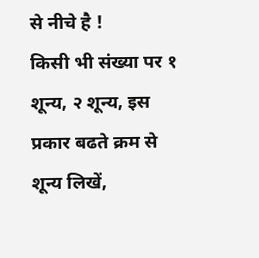से नीचे है !
किसी भी संख्या पर १ शून्य, २ शून्य, इस प्रकार बढते क्रम से शून्य लिखें,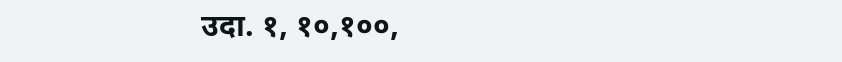उदा. १, १०,१००,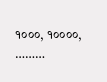१०००, १००००, ………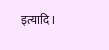इत्यादि ।